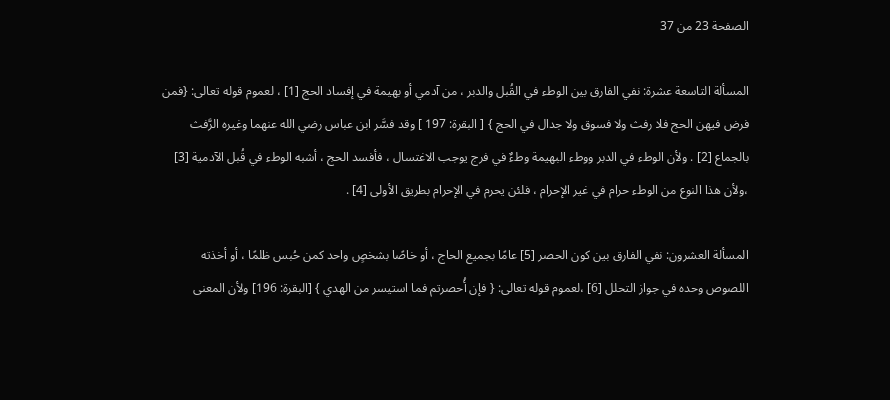الصفحة 23 من 37

المسألة التاسعة عشرة: نفي الفارق بين الوطء في القُبل والدبر ، من آدمي أو بهيمة في إفساد الحج [1] ، لعموم قوله تعالى: {فمن فرض فيهن الحج فلا رفث ولا فسوق ولا جدال في الحج } [ البقرة: 197 ] وقد فسَّر ابن عباس رضي الله عنهما وغيره الرَّفث بالجماع [2] . ولأن الوطء في الدبر ووطء البهيمة وطءٌ في فرج يوجب الاغتسال ، فأفسد الحج ، أشبه الوطء في قُبل الآدمية [3] ،ولأن هذا النوع من الوطء حرام في غير الإحرام ، فلئن يحرم في الإحرام بطريق الأولى [4] .

المسألة العشرون: نفي الفارق بين كون الحصر [5] عامًا بجميع الحاج ، أو خاصًا بشخصٍ واحد كمن حُبس ظلمًا ، أو أخذته اللصوص وحده في جواز التحلل [6] ،لعموم قوله تعالى: { فإن أُحصرتم فما استيسر من الهدي } [البقرة: 196] ولأن المعنى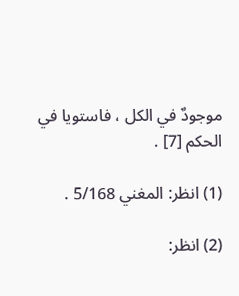موجودٌ في الكل ، فاستويا في الحكم [7] .

(1) انظر: المغني 5/168 .

(2) انظر: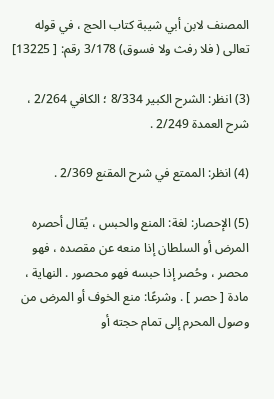المصنف لابن أبي شيبة كتاب الحج ، في قوله تعالى ( فلا رفث ولا فسوق) 3/178 رقم: [ 13225]

(3) انظر: الشرح الكبير 8/334 ؛ الكافي 2/264 ، شرح العمدة 2/249 .

(4) انظر: الممتع في شرح المقنع 2/369 .

(5) الإحصار: لغة: المنع والحبس ، يُقال أحصره المرض أو السلطان إذا منعه عن مقصده ، فهو محصر ، وحُصر إذا حبسه فهو محصور . النهاية ، مادة [ حصر ] . وشرعًا: منع الخوف أو المرض من وصول المحرم إلى تمام حجته أو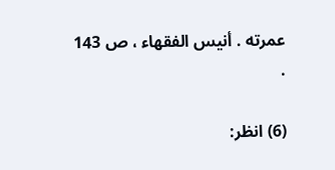عمرته . أنيس الفقهاء ، ص 143 .

(6) انظر: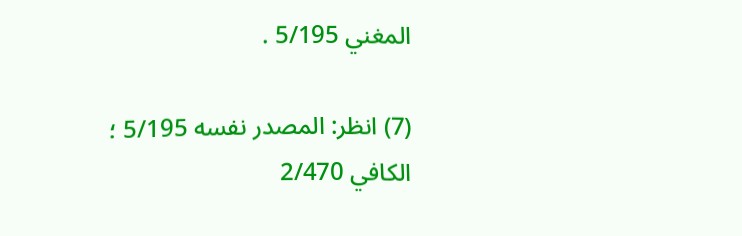المغني 5/195 .

(7) انظر: المصدر نفسه 5/195 ؛ الكافي 2/470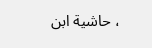، حاشية ابن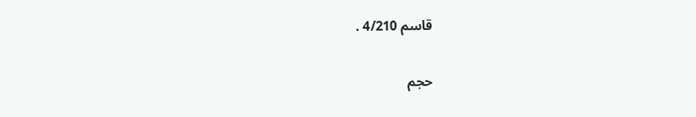قاسم 4/210 .

حجم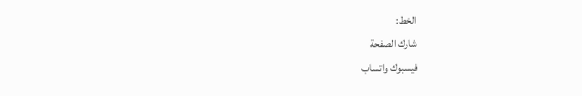الخط:
شارك الصفحة
فيسبوك واتساب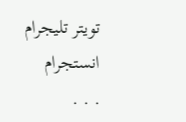تويتر تليجرام انستجرام
. . .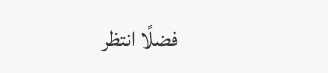فضلًا انتظر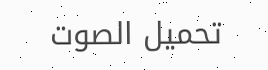تحميل الصوت